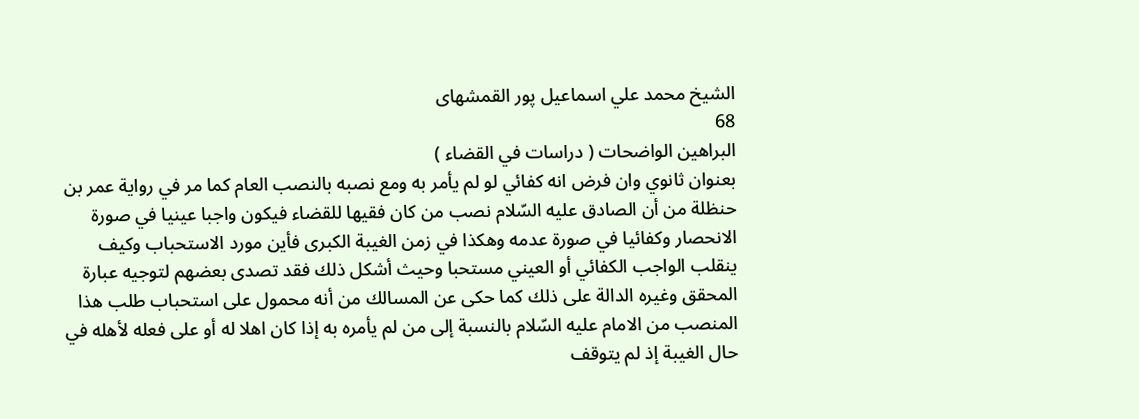الشيخ محمد علي اسماعيل پور القمشهاى
68
البراهين الواضحات ( دراسات في القضاء )
بعنوان ثانوي وان فرض انه كفائي لو لم يأمر به ومع نصبه بالنصب العام كما مر في رواية عمر بن حنظلة من أن الصادق عليه السّلام نصب من كان فقيها للقضاء فيكون واجبا عينيا في صورة الانحصار وكفائيا في صورة عدمه وهكذا في زمن الغيبة الكبرى فأين مورد الاستحباب وكيف ينقلب الواجب الكفائي أو العيني مستحبا وحيث أشكل ذلك فقد تصدى بعضهم لتوجيه عبارة المحقق وغيره الدالة على ذلك كما حكى عن المسالك من أنه محمول على استحباب طلب هذا المنصب من الامام عليه السّلام بالنسبة إلى من لم يأمره به إذا كان اهلا له أو على فعله لأهله في حال الغيبة إذ لم يتوقف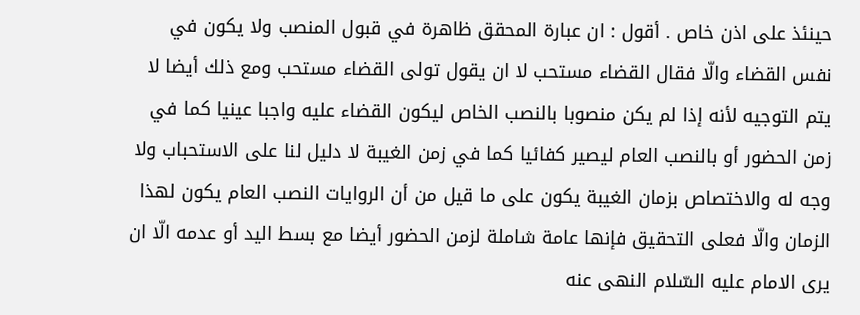حينئذ على اذن خاص . أقول : ان عبارة المحقق ظاهرة في قبول المنصب ولا يكون في نفس القضاء والّا فقال القضاء مستحب لا ان يقول تولى القضاء مستحب ومع ذلك أيضا لا يتم التوجيه لأنه إذا لم يكن منصوبا بالنصب الخاص ليكون القضاء عليه واجبا عينيا كما في زمن الحضور أو بالنصب العام ليصير كفائيا كما في زمن الغيبة لا دليل لنا على الاستحباب ولا وجه له والاختصاص بزمان الغيبة يكون على ما قيل من أن الروايات النصب العام يكون لهذا الزمان والّا فعلى التحقيق فإنها عامة شاملة لزمن الحضور أيضا مع بسط اليد أو عدمه الّا ان يرى الامام عليه السّلام النهى عنه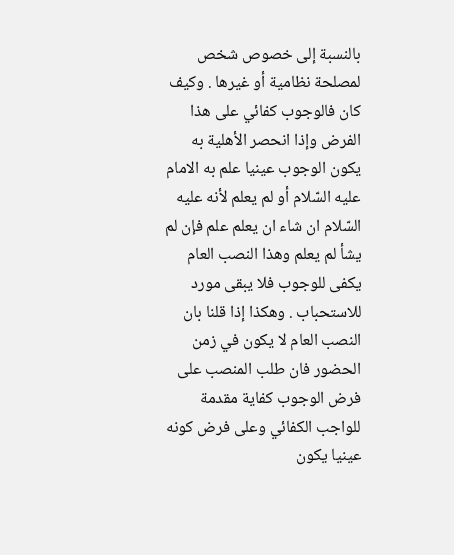بالنسبة إلى خصوص شخص لمصلحة نظامية أو غيرها . وكيف كان فالوجوب كفائي على هذا الفرض وإذا انحصر الأهلية به يكون الوجوب عينيا علم به الامام عليه السّلام أو لم يعلم لأنه عليه السّلام ان شاء ان يعلم علم فإن لم يشأ لم يعلم وهذا النصب العام يكفى للوجوب فلا يبقى مورد للاستحباب . وهكذا إذا قلنا بان النصب العام لا يكون في زمن الحضور فان طلب المنصب على فرض الوجوب كفاية مقدمة للواجب الكفائي وعلى فرض كونه عينيا يكون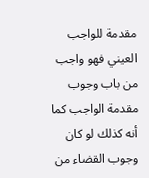مقدمة للواجب العيني فهو واجب من باب وجوب مقدمة الواجب كما أنه كذلك لو كان وجوب القضاء من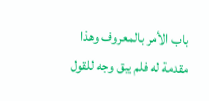باب الأمر بالمعروف وهذا مقدمة له فلم يبق وجه للقول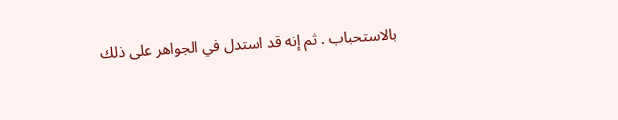بالاستحباب . ثم إنه قد استدل في الجواهر على ذلك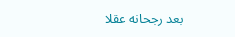بعد رجحانه عقلا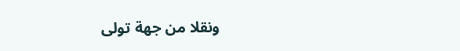ونقلا من جهة تولى